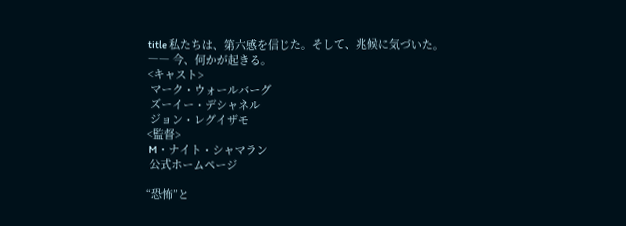title 私たちは、第六感を信じた。そして、兆候に気づいた。
―― 今、何かが起きる。
<キャスト>
 マーク・ウォールバーグ
 ズーイー・デシャネル
 ジョン・レグイザモ
<監督>
 M・ナイト・シャマラン
 公式ホームページ

“恐怖”と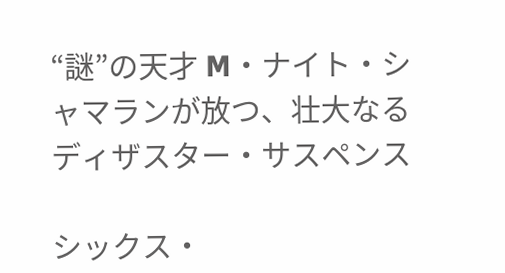“謎”の天才 M・ナイト・シャマランが放つ、壮大なるディザスター・サスペンス

シックス・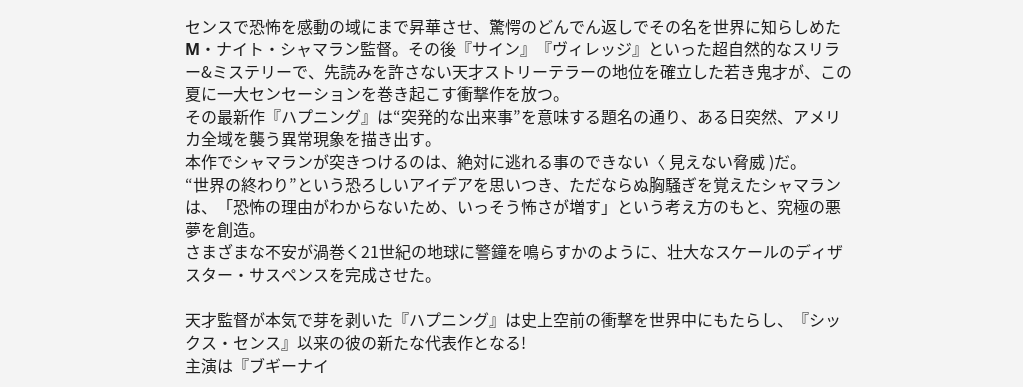センスで恐怖を感動の域にまで昇華させ、驚愕のどんでん返しでその名を世界に知らしめたM・ナイト・シャマラン監督。その後『サイン』『ヴィレッジ』といった超自然的なスリラー&ミステリーで、先読みを許さない天才ストリーテラーの地位を確立した若き鬼才が、この夏に一大センセーションを巻き起こす衝撃作を放つ。
その最新作『ハプニング』は“突発的な出来事”を意味する題名の通り、ある日突然、アメリカ全域を襲う異常現象を描き出す。
本作でシャマランが突きつけるのは、絶対に逃れる事のできない〈 見えない脅威 )だ。
“世界の終わり”という恐ろしいアイデアを思いつき、ただならぬ胸騒ぎを覚えたシャマランは、「恐怖の理由がわからないため、いっそう怖さが増す」という考え方のもと、究極の悪夢を創造。
さまざまな不安が渦巻く21世紀の地球に警鐘を鳴らすかのように、壮大なスケールのディザスター・サスペンスを完成させた。

天才監督が本気で芽を剥いた『ハプニング』は史上空前の衝撃を世界中にもたらし、『シックス・センス』以来の彼の新たな代表作となる!
主演は『ブギーナイ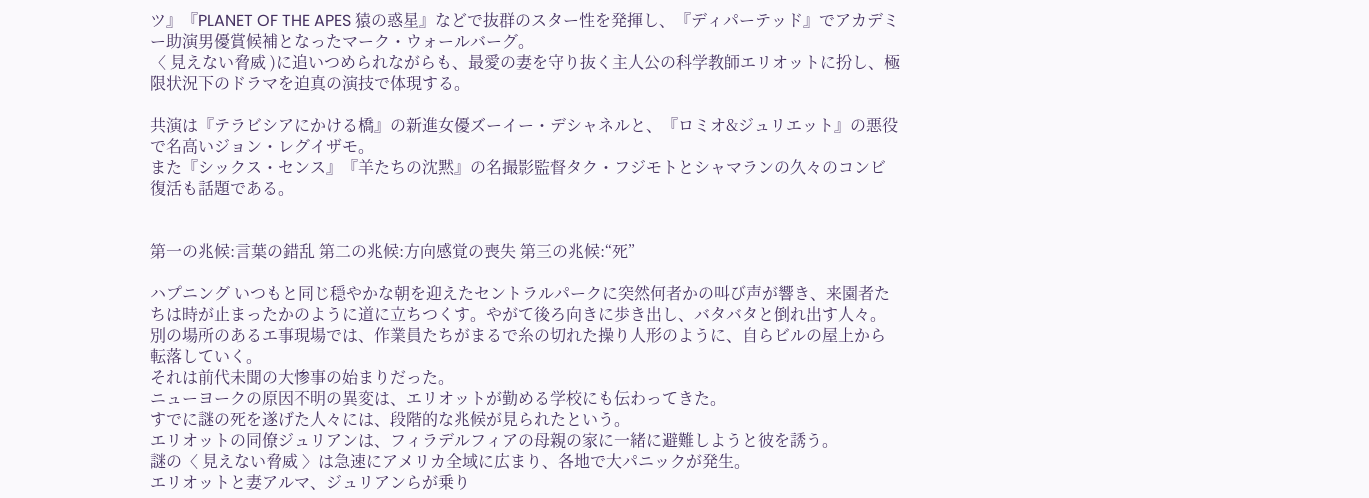ツ』『PLANET OF THE APES 猿の惑星』などで抜群のスター性を発揮し、『ディパーテッド』でアカデミー助演男優賞候補となったマーク・ウォールバーグ。
〈 見えない脅威 )に追いつめられながらも、最愛の妻を守り抜く主人公の科学教師エリオットに扮し、極限状況下のドラマを迫真の演技で体現する。

共演は『テラビシアにかける橋』の新進女優ズーイー・デシャネルと、『ロミオ&ジュリエット』の悪役で名高いジョン・レグイザモ。
また『シックス・センス』『羊たちの沈黙』の名撮影監督タク・フジモトとシャマランの久々のコンビ復活も話題である。


第一の兆候:言葉の錯乱 第二の兆候:方向感覚の喪失 第三の兆候:“死”

ハプニング いつもと同じ穏やかな朝を迎えたセントラルパークに突然何者かの叫び声が響き、来園者たちは時が止まったかのように道に立ちつくす。やがて後ろ向きに歩き出し、バタバタと倒れ出す人々。別の場所のあるエ事現場では、作業員たちがまるで糸の切れた操り人形のように、自らビルの屋上から転落していく。
それは前代未聞の大惨事の始まりだった。
ニューヨークの原因不明の異変は、エリオットが勤める学校にも伝わってきた。
すでに謎の死を遂げた人々には、段階的な兆候が見られたという。
エリオットの同僚ジュリアンは、フィラデルフィアの母親の家に一緒に避難しようと彼を誘う。
謎の〈 見えない脅威 〉は急速にアメリカ全域に広まり、各地で大パニックが発生。
エリオットと妻アルマ、ジュリアンらが乗り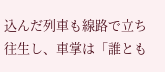込んだ列車も線路で立ち往生し、車掌は「誰とも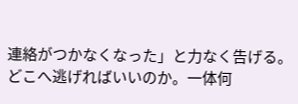連絡がつかなくなった」と力なく告げる。
どこへ逃げればいいのか。一体何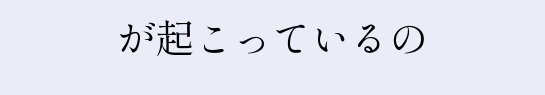が起こっているの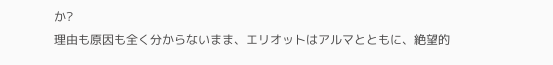か?
理由も原因も全く分からないまま、エリオットはアルマとともに、絶望的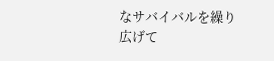なサバイバルを繰り広げて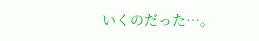いくのだった…。